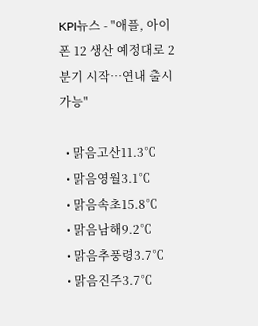KPI뉴스 - "애플, 아이폰 12 생산 예정대로 2분기 시작…연내 출시 가능"

  • 맑음고산11.3℃
  • 맑음영월3.1℃
  • 맑음속초15.8℃
  • 맑음남해9.2℃
  • 맑음추풍령3.7℃
  • 맑음진주3.7℃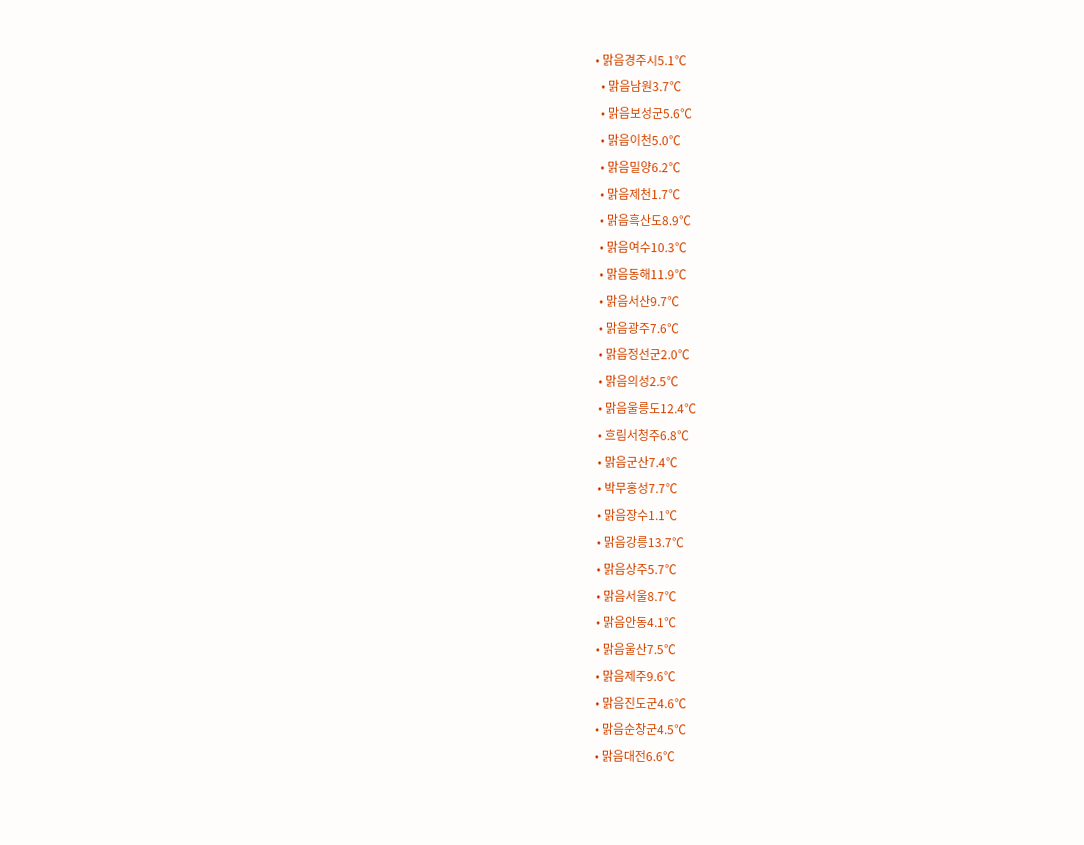• 맑음경주시5.1℃
  • 맑음남원3.7℃
  • 맑음보성군5.6℃
  • 맑음이천5.0℃
  • 맑음밀양6.2℃
  • 맑음제천1.7℃
  • 맑음흑산도8.9℃
  • 맑음여수10.3℃
  • 맑음동해11.9℃
  • 맑음서산9.7℃
  • 맑음광주7.6℃
  • 맑음정선군2.0℃
  • 맑음의성2.5℃
  • 맑음울릉도12.4℃
  • 흐림서청주6.8℃
  • 맑음군산7.4℃
  • 박무홍성7.7℃
  • 맑음장수1.1℃
  • 맑음강릉13.7℃
  • 맑음상주5.7℃
  • 맑음서울8.7℃
  • 맑음안동4.1℃
  • 맑음울산7.5℃
  • 맑음제주9.6℃
  • 맑음진도군4.6℃
  • 맑음순창군4.5℃
  • 맑음대전6.6℃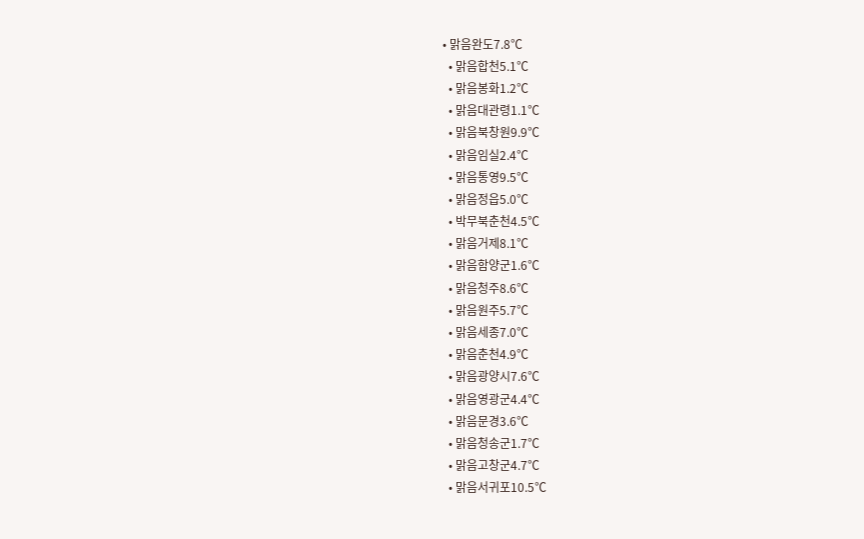• 맑음완도7.8℃
  • 맑음합천5.1℃
  • 맑음봉화1.2℃
  • 맑음대관령1.1℃
  • 맑음북창원9.9℃
  • 맑음임실2.4℃
  • 맑음통영9.5℃
  • 맑음정읍5.0℃
  • 박무북춘천4.5℃
  • 맑음거제8.1℃
  • 맑음함양군1.6℃
  • 맑음청주8.6℃
  • 맑음원주5.7℃
  • 맑음세종7.0℃
  • 맑음춘천4.9℃
  • 맑음광양시7.6℃
  • 맑음영광군4.4℃
  • 맑음문경3.6℃
  • 맑음청송군1.7℃
  • 맑음고창군4.7℃
  • 맑음서귀포10.5℃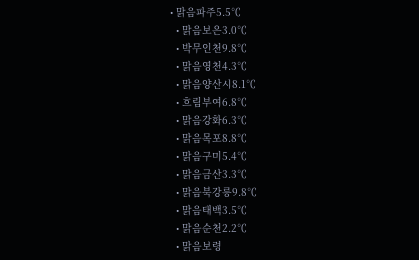• 맑음파주5.5℃
  • 맑음보은3.0℃
  • 박무인천9.8℃
  • 맑음영천4.3℃
  • 맑음양산시8.1℃
  • 흐림부여6.8℃
  • 맑음강화6.3℃
  • 맑음목포8.8℃
  • 맑음구미5.4℃
  • 맑음금산3.3℃
  • 맑음북강릉9.8℃
  • 맑음태백3.5℃
  • 맑음순천2.2℃
  • 맑음보령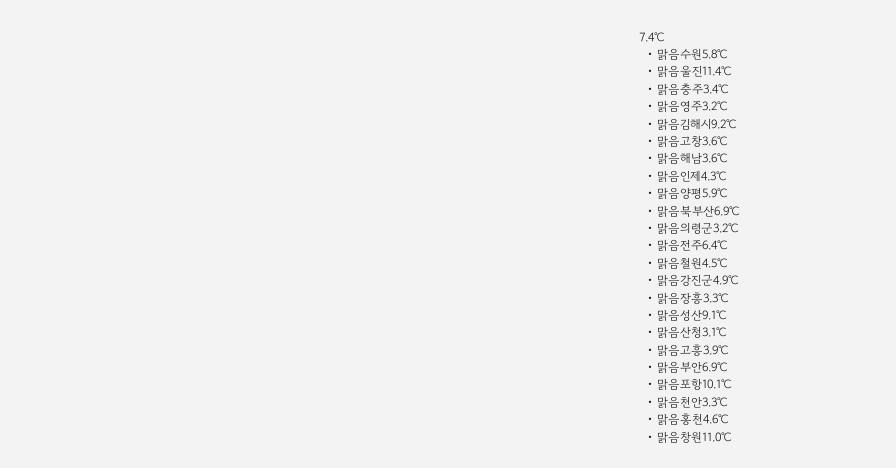7.4℃
  • 맑음수원5.8℃
  • 맑음울진11.4℃
  • 맑음충주3.4℃
  • 맑음영주3.2℃
  • 맑음김해시9.2℃
  • 맑음고창3.6℃
  • 맑음해남3.6℃
  • 맑음인제4.3℃
  • 맑음양평5.9℃
  • 맑음북부산6.9℃
  • 맑음의령군3.2℃
  • 맑음전주6.4℃
  • 맑음철원4.5℃
  • 맑음강진군4.9℃
  • 맑음장흥3.3℃
  • 맑음성산9.1℃
  • 맑음산청3.1℃
  • 맑음고흥3.9℃
  • 맑음부안6.9℃
  • 맑음포항10.1℃
  • 맑음천안3.3℃
  • 맑음홍천4.6℃
  • 맑음창원11.0℃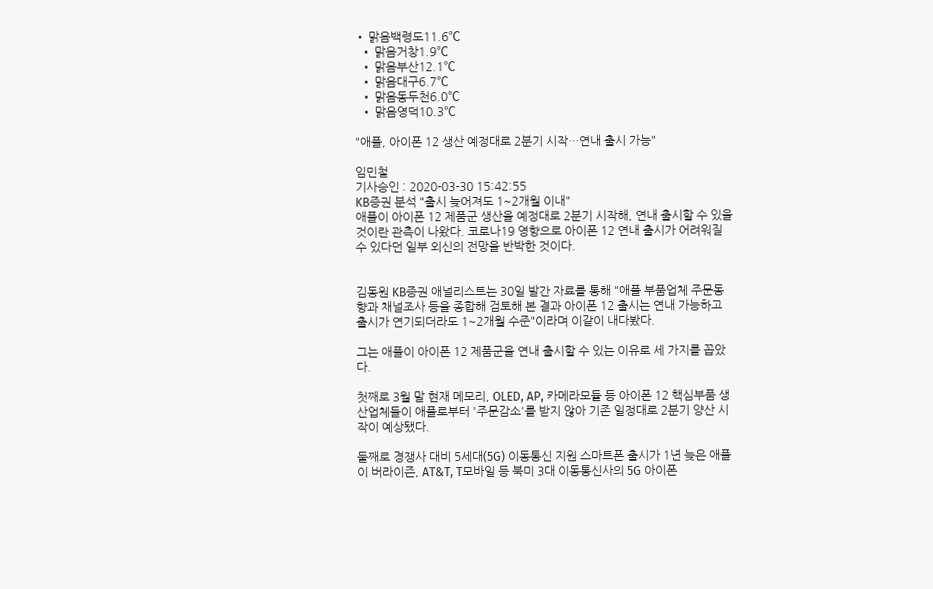• 맑음백령도11.6℃
  • 맑음거창1.9℃
  • 맑음부산12.1℃
  • 맑음대구6.7℃
  • 맑음동두천6.0℃
  • 맑음영덕10.3℃

"애플, 아이폰 12 생산 예정대로 2분기 시작…연내 출시 가능"

임민철
기사승인 : 2020-03-30 15:42:55
KB증권 분석 "출시 늦어져도 1~2개월 이내"
애플이 아이폰 12 제품군 생산을 예정대로 2분기 시작해, 연내 출시할 수 있을 것이란 관측이 나왔다. 코로나19 영향으로 아이폰 12 연내 출시가 어려워질 수 있다던 일부 외신의 전망을 반박한 것이다.


김동원 KB증권 애널리스트는 30일 발간 자료를 통해 "애플 부품업체 주문동향과 채널조사 등을 종합해 검토해 본 결과 아이폰 12 출시는 연내 가능하고 출시가 연기되더라도 1~2개월 수준"이라며 이같이 내다봤다.

그는 애플이 아이폰 12 제품군을 연내 출시할 수 있는 이유로 세 가지를 꼽았다.

첫째로 3월 말 현재 메모리, OLED, AP, 카메라모듈 등 아이폰 12 핵심부품 생산업체들이 애플로부터 '주문감소'를 받지 않아 기존 일정대로 2분기 양산 시작이 예상됐다.

둘째로 경쟁사 대비 5세대(5G) 이동통신 지원 스마트폰 출시가 1년 늦은 애플이 버라이즌, AT&T, T모바일 등 북미 3대 이동통신사의 5G 아이폰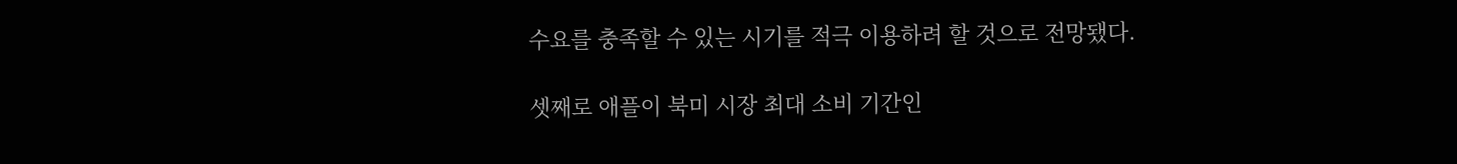수요를 충족할 수 있는 시기를 적극 이용하려 할 것으로 전망됐다.

셋째로 애플이 북미 시장 최대 소비 기간인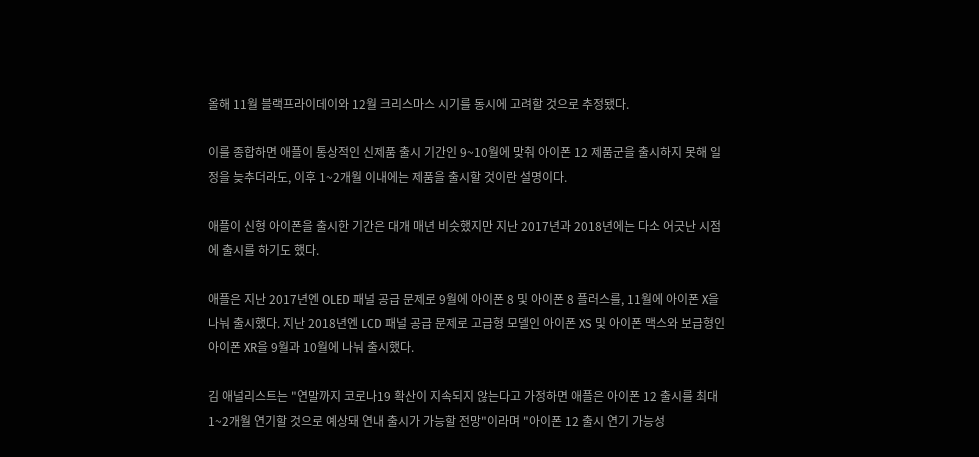올해 11월 블랙프라이데이와 12월 크리스마스 시기를 동시에 고려할 것으로 추정됐다.

이를 종합하면 애플이 통상적인 신제품 출시 기간인 9~10월에 맞춰 아이폰 12 제품군을 출시하지 못해 일정을 늦추더라도, 이후 1~2개월 이내에는 제품을 출시할 것이란 설명이다.

애플이 신형 아이폰을 출시한 기간은 대개 매년 비슷했지만 지난 2017년과 2018년에는 다소 어긋난 시점에 출시를 하기도 했다.

애플은 지난 2017년엔 OLED 패널 공급 문제로 9월에 아이폰 8 및 아이폰 8 플러스를, 11월에 아이폰 X을 나눠 출시했다. 지난 2018년엔 LCD 패널 공급 문제로 고급형 모델인 아이폰 XS 및 아이폰 맥스와 보급형인 아이폰 XR을 9월과 10월에 나눠 출시했다.

김 애널리스트는 "연말까지 코로나19 확산이 지속되지 않는다고 가정하면 애플은 아이폰 12 출시를 최대 1~2개월 연기할 것으로 예상돼 연내 출시가 가능할 전망"이라며 "아이폰 12 출시 연기 가능성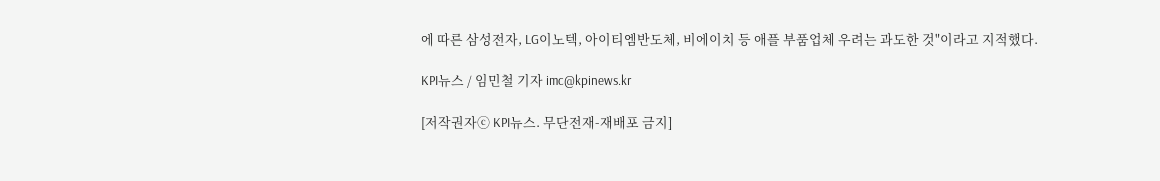에 따른 삼성전자, LG이노텍, 아이티엠반도체, 비에이치 등 애플 부품업체 우려는 과도한 것"이라고 지적했다.

KPI뉴스 / 임민철 기자 imc@kpinews.kr

[저작권자ⓒ KPI뉴스. 무단전재-재배포 금지]